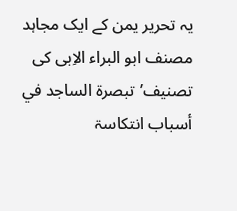یہ تحریر یمن کے ایک مجاہد مصنف ابو البراء الاِبی کی تصنیف’تبصرة الساجد في أسباب انتكاسۃ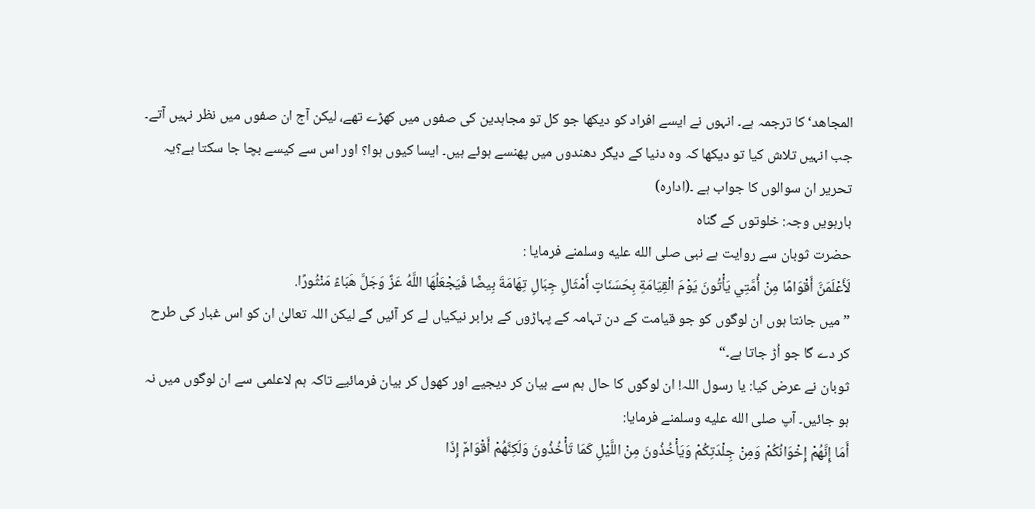المجاهد‘ کا ترجمہ ہے۔ انہوں نے ایسے افراد کو دیکھا جو کل تو مجاہدین کی صفوں میں کھڑے تھے، لیکن آج ان صفوں میں نظر نہیں آتے۔ جب انہیں تلاش کیا تو دیکھا کہ وہ دنیا کے دیگر دھندوں میں پھنسے ہوئے ہیں۔ ایسا کیوں ہوا؟ اور اس سے کیسے بچا جا سکتا ہے؟یہ تحریر ان سوالوں کا جواب ہے ۔(ادارہ)
بارہویں وجہ: خلوتوں کے گناہ
حضرت ثوبان سے روایت ہے نبی صلى الله عليه وسلمنے فرمایا :
لَأَعْلَمَنَّ أَقْوَامًا مِنْ أُمَّتِي يَأْتُونَ يَوْمَ الْقِيَامَةِ بِحَسَنَاتٍ أَمْثَالِ جِبَالِ تِهَامَةَ بِيضًا فَيَجْعَلُهَا اللَّهُ عَزَّ وَجَلَّ هَبَاءً مَنْثُورًا.
”میں جانتا ہوں ان لوگوں کو جو قیامت کے دن تہامہ کے پہاڑوں کے برابر نیکیاں لے کر آئیں گے لیکن اللہ تعالیٰ ان کو اس غبار کی طرح کر دے گا جو اُڑ جاتا ہے۔“
ثوبان نے عرض کیا: یا رسول اللہ! ان لوگوں کا حال ہم سے بیان کر دیجیے اور کھول کر بیان فرمائیے تاکہ ہم لاعلمی سے ان لوگوں میں نہ ہو جائیں۔ آپ صلى الله عليه وسلمنے فرمایا:
أَمَا إِنَّهُمْ إِخْوَانُکُمْ وَمِنْ جِلْدَتِکُمْ وَيَأْخُذُونَ مِنْ اللَّيْلِ کَمَا تَأْخُذُونَ وَلَکِنَّهُمْ أَقْوَامٌ إِذَا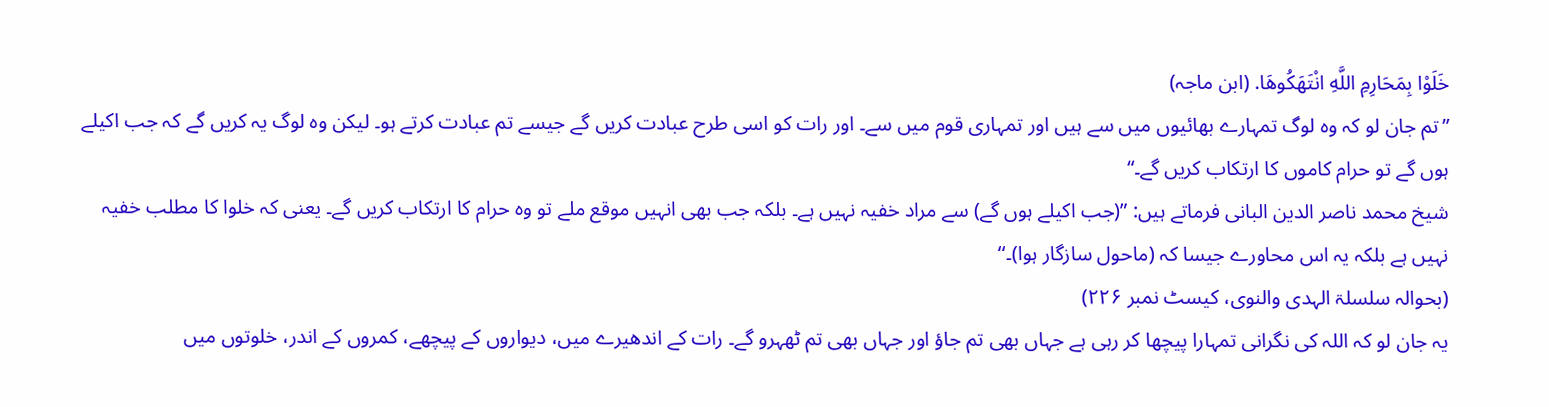خَلَوْا بِمَحَارِمِ اللَّهِ انْتَهَکُوهَا. (ابن ماجہ)
”تم جان لو کہ وہ لوگ تمہارے بھائیوں میں سے ہیں اور تمہاری قوم میں سے۔ اور رات کو اسی طرح عبادت کریں گے جیسے تم عبادت کرتے ہو۔ لیکن وہ لوگ یہ کریں گے کہ جب اکیلے ہوں گے تو حرام کاموں کا ارتکاب کریں گے۔“
شیخ محمد ناصر الدین البانی فرماتے ہیں: ”(جب اکیلے ہوں گے) سے مراد خفیہ نہیں ہے۔ بلکہ جب بھی انہیں موقع ملے تو وہ حرام کا ارتکاب کریں گے۔ یعنی کہ خلوا کا مطلب خفیہ نہیں ہے بلکہ یہ اس محاورے جیسا کہ (ماحول سازگار ہوا)۔‘‘
(بحوالہ سلسلۃ الہدی والنوی، کیسٹ نمبر ۲۲۶)
یہ جان لو کہ اللہ کی نگرانی تمہارا پیچھا کر رہی ہے جہاں بھی تم جاؤ اور جہاں بھی تم ٹھہرو گے۔ رات کے اندھیرے میں، دیواروں کے پیچھے، کمروں کے اندر، خلوتوں میں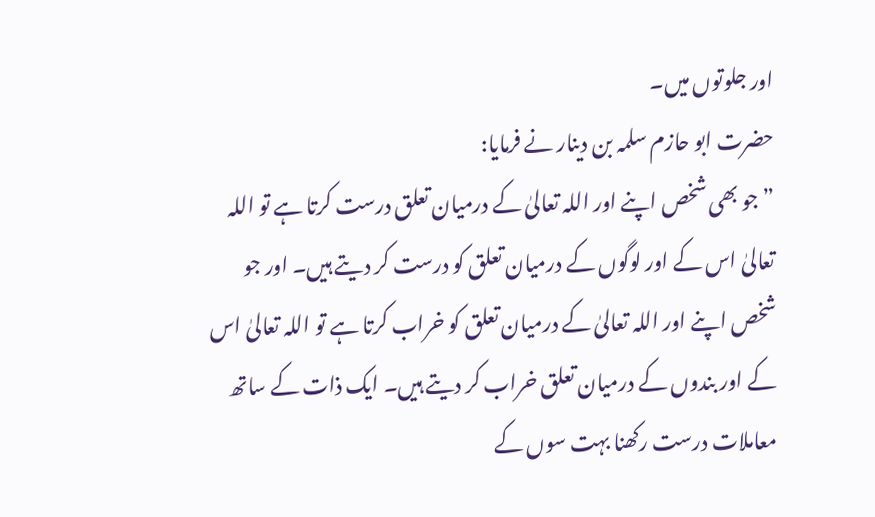اور جلوتوں میں۔
حضرت ابو حازم سلمہ بن دینار نے فرمایا:
”جو بھی شخص اپنے اور اللہ تعالیٰ کے درمیان تعلق درست کرتا ہے تو اللہ تعالیٰ اس کے اور لوگوں کے درمیان تعلق کو درست کر دیتے ہیں۔ اور جو شخص اپنے اور اللہ تعالیٰ کے درمیان تعلق کو خراب کرتا ہے تو اللہ تعالیٰ اس کے اور بندوں کے درمیان تعلق خراب کر دیتے ہیں۔ ایک ذات کے ساتھ معاملات درست رکھنا بہت سوں کے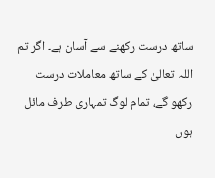ساتھ درست رکھنے سے آسان ہے۔ اگر تم اللہ تعالیٰ کے ساتھ معاملات درست رکھو گے، تمام لوگ تمہاری طرف مائل ہوں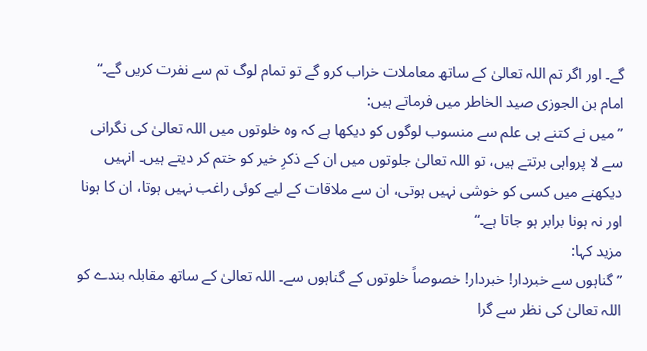گے۔ اور اگر تم اللہ تعالیٰ کے ساتھ معاملات خراب کرو گے تو تمام لوگ تم سے نفرت کریں گے۔“
امام بن الجوزی صید الخاطر میں فرماتے ہیں:
”میں نے کتنے ہی علم سے منسوب لوگوں کو دیکھا ہے کہ وہ خلوتوں میں اللہ تعالیٰ کی نگرانی سے لا پرواہی برتتے ہیں، تو اللہ تعالیٰ جلوتوں میں ان کے ذکرِ خیر کو ختم کر دیتے ہیں۔ انہیں دیکھنے میں کسی کو خوشی نہیں ہوتی، ان سے ملاقات کے لیے کوئی راغب نہیں ہوتا، ان کا ہونا اور نہ ہونا برابر ہو جاتا ہے۔“
مزید کہا:
”گناہوں سے خبردار! خبردار! خصوصاً خلوتوں کے گناہوں سے۔ اللہ تعالیٰ کے ساتھ مقابلہ بندے کو اللہ تعالیٰ کی نظر سے گرا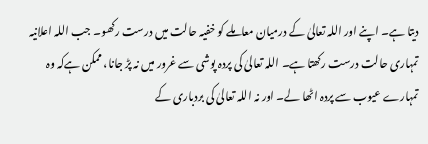دیتا ہے۔ اپنے اور اللہ تعالیٰ کے درمیان معاملے کو خفیہ حالت میں درست رکھو۔ جب اللہ اعلانیہ تمہاری حالت درست رکھتا ہے۔ اللہ تعالیٰ کی پردہ پوشی سے غرور میں نہ پڑ جانا، ممکن ہےکہ وہ تمہارے عیوب سے پردہ اٹھا لے۔ اور نہ اللہ تعالیٰ کی بردباری کے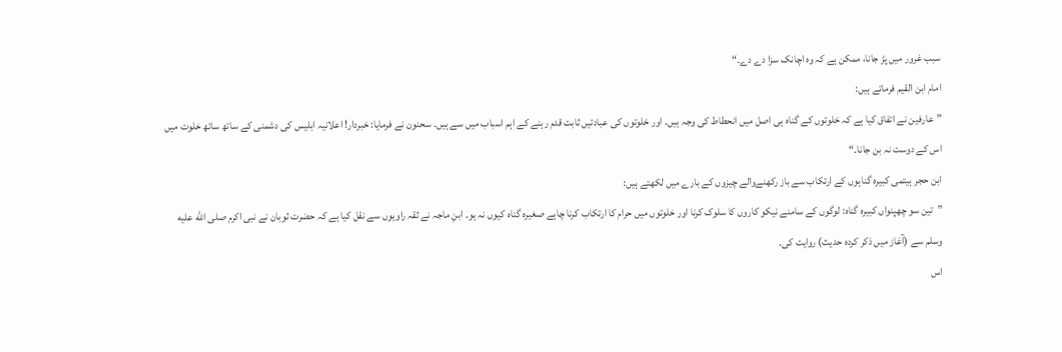سبب غرور میں پڑ جانا، ممکن ہے کہ وہ اچانک سزا دے دے۔“
امام ابن القیم فرماتے ہیں:
”عارفین نے اتفاق کیا ہے کہ خلوتوں کے گناہ ہی اصل میں انحطاط کی وجہ ہیں۔ اور خلوتوں کی عبادتیں ثابت قدم رہنے کے اہم اسباب میں سے ہیں۔ سحنون نے فرمایا: خبردار! اعلانیہ ابلیس کی دشمنی کے ساتھ ساتھ خلوت میں اس کے دوست نہ بن جانا۔“
ابن حجر ہیتمی کبیرہ گناہوں کے ارتکاب سے باز رکھنےوالے چیزوں کے بارے میں لکھتے ہیں:
”تین سو چھپنواں کبیرہ گناہ: لوگوں کے سامنے نیکو کاروں کا سلوک کرنا اور خلوتوں میں حرام کا ارتکاب کرنا چاہے صغیرہ گناہ کیوں نہ ہو۔ ابنِ ماجہ نے ثقہ راویوں سے نقل کیا ہے کہ حضرت ثوبان نے نبی اکرم صلى الله عليه وسلم سے (آغاز میں ذکر کردہ حدیث) روایت کی۔
اس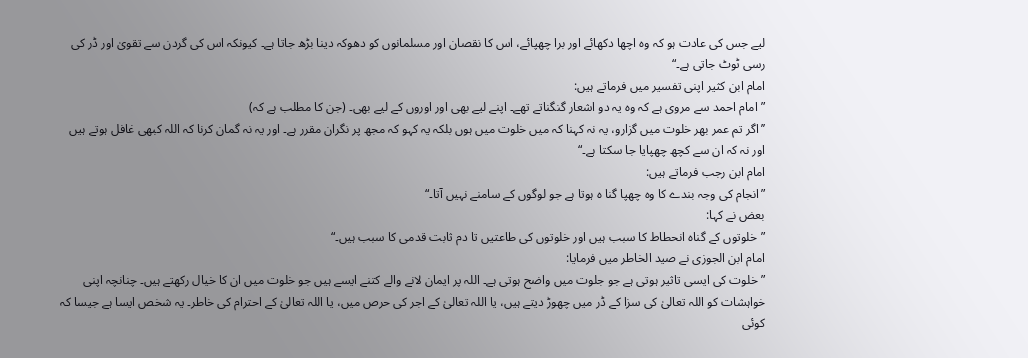لیے جس کی عادت ہو کہ وہ اچھا دکھائے اور برا چھپائے، اس کا نقصان اور مسلمانوں کو دھوکہ دینا بڑھ جاتا ہے۔ کیونکہ اس کی گردن سے تقویٰ اور ڈر کی رسی ٹوٹ جاتی ہے۔“
امام ابن کثیر اپنی تفسیر میں فرماتے ہیں:
”امام احمد سے مروی ہے کہ وہ یہ دو اشعار گنگناتے تھے۔ اپنے لیے بھی اور اوروں کے لیے بھی۔ (جن کا مطلب ہے کہ)
’’اگر تم عمر بھر خلوت میں گزارو، یہ نہ کہنا کہ میں خلوت میں ہوں بلکہ یہ کہو کہ مجھ پر نگران مقرر ہے۔ اور یہ نہ گمان کرنا کہ اللہ کبھی غافل ہوتے ہیں اور نہ کہ ان سے کچھ چھپایا جا سکتا ہے۔“
امام ابن رجب فرماتے ہیں:
”انجام کی وجہ بندے کا وہ چھپا گنا ہ ہوتا ہے جو لوگوں کے سامنے نہیں آتا۔“
بعض نے کہا:
”خلوتوں کے گناہ انحطاط کا سبب ہیں اور خلوتوں کی طاعتیں تا دم ثابت قدمی کا سبب ہیں۔“
امام ابن الجوزی نے صید الخاطر میں فرمایا:
”خلوت کی ایسی تاثیر ہوتی ہے جو جلوت میں واضح ہوتی ہے۔ اللہ پر ایمان لانے والے کتنے ایسے ہیں جو خلوت میں ان کا خیال رکھتے ہیں۔ چنانچہ اپنی خواہشات کو اللہ تعالیٰ کی سزا کے ڈر میں چھوڑ دیتے ہیں، یا اللہ تعالیٰ کے اجر کی حرص میں، یا اللہ تعالیٰ کے احترام کی خاطر۔ یہ شخص ایسا ہے جیسا کہ کوئی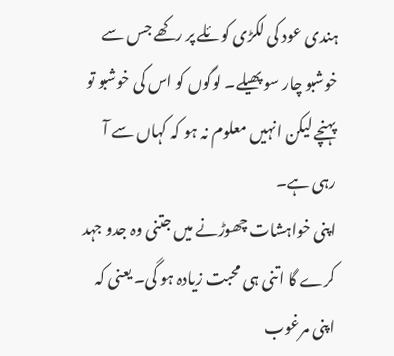ہندی عود کی لکڑی کوئلے پر رکھے جس سے خوشبو چار سو پھیلے۔ لوگوں کو اس کی خوشبو تو پہنچے لیکن انہیں معلوم نہ ہو کہ کہاں سے آ رہی ہے۔
اپنی خواہشات چھوڑنے میں جتنی وہ جدو جہد کرے گا اتنی ہی محبت زیادہ ہو گی۔ یعنی کہ اپنی مرغوب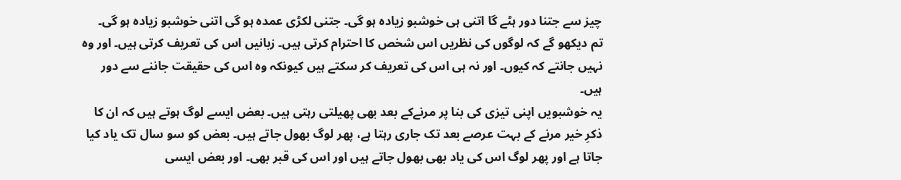چیز سے جتنا دور ہٹے گا اتنی ہی خوشبو زیادہ ہو گی۔ جتنی لکڑی عمدہ ہو گی اتنی خوشبو زیادہ ہو گی۔
تم دیکھو گے کہ لوگوں کی نظریں اس شخص کا احترام کرتی ہیں۔ زبانیں اس کی تعریف کرتی ہیں۔ اور وہ نہیں جانتے کہ کیوں۔ اور نہ ہی اس کی تعریف کر سکتے ہیں کیونکہ وہ اس کی حقیقت جاننے سے دور ہیں۔
یہ خوشبویں اپنی تیزی کی بنا پر مرنےکے بعد بھی پھیلتی رہتی ہیں۔ بعض ایسے لوگ ہوتے ہیں کہ ان کا ذکرِ خیر مرنے کے بہت عرصے بعد تک جاری رہتا ہے، پھر لوگ بھول جاتے ہیں۔ بعض کو سو سال تک یاد کیا جاتا ہے اور پھر لوگ اس کی یاد بھی بھول جاتے ہیں اور اس کی قبر بھی۔ اور بعض ایسی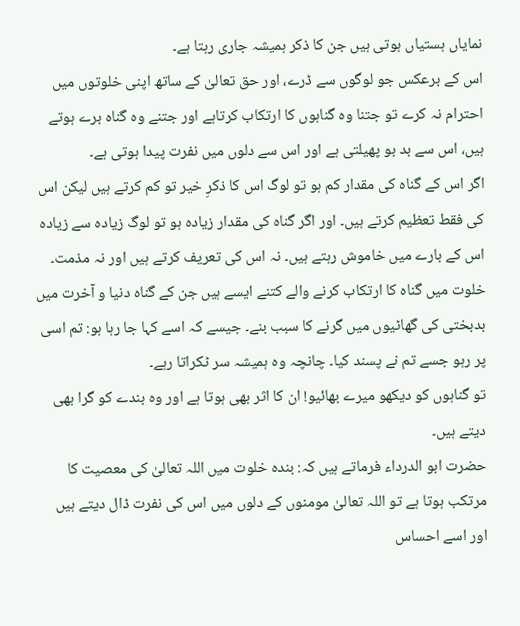نمایاں ہستیاں ہوتی ہیں جن کا ذکر ہمیشہ جاری رہتا ہے۔
اس کے برعکس جو لوگوں سے ڈرے، اور حق تعالیٰ کے ساتھ اپنی خلوتوں میں احترام نہ کرے تو جتنا وہ گناہوں کا ارتکاب کرتاہے اور جتنے وہ گناہ برے ہوتے ہیں، اس سے بد بو پھیلتی ہے اور اس سے دلوں میں نفرت پیدا ہوتی ہے۔
اگر اس کے گناہ کی مقدار کم ہو تو لوگ اس کا ذکرِ خیر تو کم کرتے ہیں لیکن اس کی فقط تعظیم کرتے ہیں۔ اور اگر گناہ کی مقدار زیادہ ہو تو لوگ زیادہ سے زیادہ اس کے بارے میں خاموش رہتے ہیں۔ نہ اس کی تعریف کرتے ہیں اور نہ مذمت۔
خلوت میں گناہ کا ارتکاب کرنے والے کتنے ایسے ہیں جن کے گناہ دنیا و آخرت میں بدبختی کی گھاٹیوں میں گرنے کا سبب بنے۔ جیسے کہ اسے کہا جا رہا ہو: تم اسی پر رہو جسے تم نے پسند کیا۔ چانچہ وہ ہمیشہ سر ٹکراتا رہے۔
تو گناہوں کو دیکھو میرے بھائیو! ان کا اثر بھی ہوتا ہے اور وہ بندے کو گرا بھی دیتے ہیں۔
حضرت ابو الدرداء فرماتے ہیں کہ: بندہ خلوت میں اللہ تعالیٰ کی معصیت کا مرتکب ہوتا ہے تو اللہ تعالیٰ مومنوں کے دلوں میں اس کی نفرت ڈال دیتے ہیں اور اسے احساس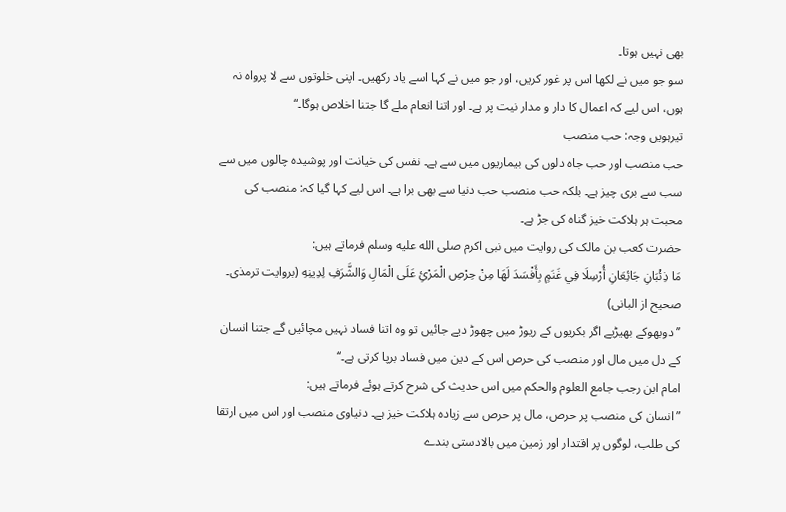بھی نہیں ہوتا۔
سو جو میں نے لکھا اس پر غور کریں، اور جو میں نے کہا اسے یاد رکھیں۔ اپنی خلوتوں سے لا پرواہ نہ ہوں، اس لیے کہ اعمال کا دار و مدار نیت پر ہے۔ اور اتنا انعام ملے گا جتنا اخلاص ہوگا۔“
تیرہویں وجہ: حب منصب
حب منصب اور حب جاہ دلوں کی بیماریوں میں سے ہے۔ نفس کی خیانت اور پوشیدہ چالوں میں سے سب سے بری چیز ہے۔ بلکہ حب منصب حب دنیا سے بھی برا ہے۔ اس لیے کہا گیا کہ: منصب کی محبت ہر ہلاکت خیز گناہ کی جڑ ہے۔
حضرت کعب بن مالک کی روایت میں نبی اکرم صلى الله عليه وسلم فرماتے ہیں:
مَا ذِئْبَانِ جَائِعَانِ أُرْسِلَا فِي غَنَمٍ بِأَفْسَدَ لَهَا مِنْ حِرْصِ الْمَرْئِ عَلَی الْمَالِ وَالشَّرَفِ لِدِينِهِ (بروایت ترمذی۔ صحیح از البانی)
’’دوبھوکے بھیڑیے اگر بکریوں کے ریوڑ میں چھوڑ دیے جائیں تو وہ اتنا فساد نہیں مچائیں گے جتنا انسان کے دل میں مال اور منصب کی حرص اس کے دین میں فساد برپا کرتی ہے۔‘‘
امام ابن رجب جامع العلوم والحکم میں اس حدیث کی شرح کرتے ہوئے فرماتے ہیں:
”انسان کی منصب پر حرص، مال پر حرص سے زیادہ ہلاکت خیز ہے۔ دنیاوی منصب اور اس میں ارتقا کی طلب، لوگوں پر اقتدار اور زمین میں بالادستی بندے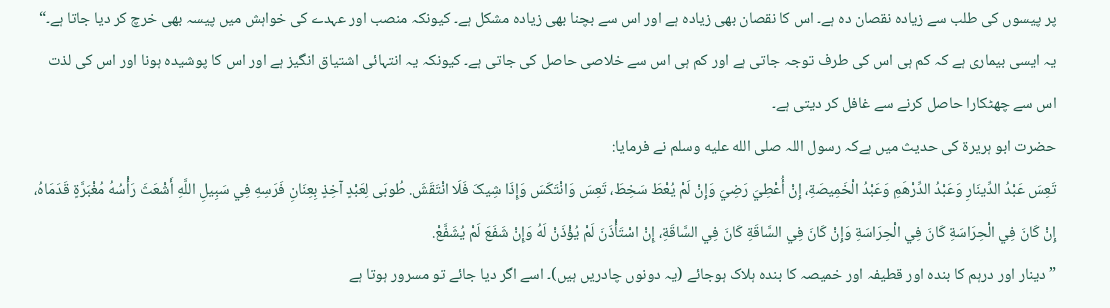پر پیسوں کی طلب سے زیادہ نقصان دہ ہے۔ اس کا نقصان بھی زیادہ ہے اور اس سے بچنا بھی زیادہ مشکل ہے۔ کیونکہ منصب اور عہدے کی خواہش میں پیسہ بھی خرچ کر دیا جاتا ہے۔“
یہ ایسی بیماری ہے کہ کم ہی اس کی طرف توجہ جاتی ہے اور کم ہی اس سے خلاصی حاصل کی جاتی ہے۔ کیونکہ یہ انتہائی اشتیاق انگیز ہے اور اس کا پوشیدہ ہونا اور اس کی لذت اس سے چھٹکارا حاصل کرنے سے غافل کر دیتی ہے۔
حضرت ابو ہریرۃ کی حدیث میں ہےکہ رسول اللہ صلى الله عليه وسلم نے فرمایا:
تَعِسَ عَبْدُ الدِّينَارِ وَعَبْدُ الدِّرْهَمِ وَعَبْدُ الْخَمِيصَةِ، إِنْ أُعْطِيَ رَضِيَ وَإِنْ لَمْ يُعْطَ سَخِطَ، تَعِسَ وَانْتَکَسَ وَإِذَا شِيکَ فَلَا انْتَقَشَ. طُوبَی لِعَبْدٍ آخِذٍ بِعِنَانِ فَرَسِهِ فِي سَبِيلِ اللَّهِ أَشْعَثَ رَأْسُهُ مُغْبَرَّةٍ قَدَمَاهُ، إِنْ کَانَ فِي الْحِرَاسَةِ کَانَ فِي الْحِرَاسَةِ وَإِنْ کَانَ فِي السَّاقَةِ کَانَ فِي السَّاقَةِ، إِنْ اسْتَأْذَنَ لَمْ يُؤْذَنْ لَهُ وَإِنْ شَفَعَ لَمْ يُشَفَّعْ.
”دینار اور درہم کا بندہ اور قطیفہ اور خمیصہ کا بندہ ہلاک ہوجائے (یہ دونوں چادریں ہیں)۔ اسے اگر دیا جائے تو مسرور ہوتا ہے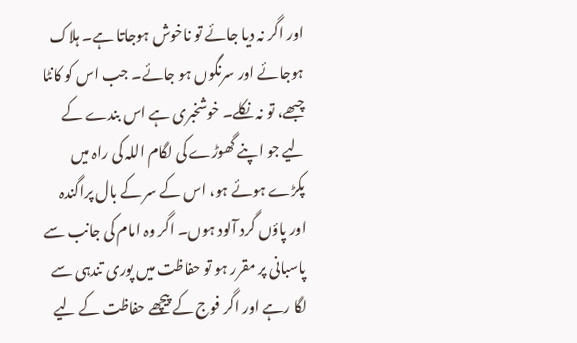اور اگر نہ دیا جائے تو ناخوش ہوجاتا ہے۔ ہلاک ہوجائے اور سرنگوں ہو جائے۔ جب اس کو کانٹا چبھے، تو نہ نکلے۔ خوشخبری ہے اس بندے کے لیے جو اپنے گھوڑے کی لگام اللہ کی راہ میں پکڑے ہوئے ہو، اس کے سر کے بال پراگندہ اور پاؤں گرد آلود ہوں۔ اگر وہ امام کی جانب سے پاسبانی پر مقرر ہو تو حفاظت میں پوری تندہی سے لگا رہے اور اگر فوج کے پیچھے حفاظت کے لیے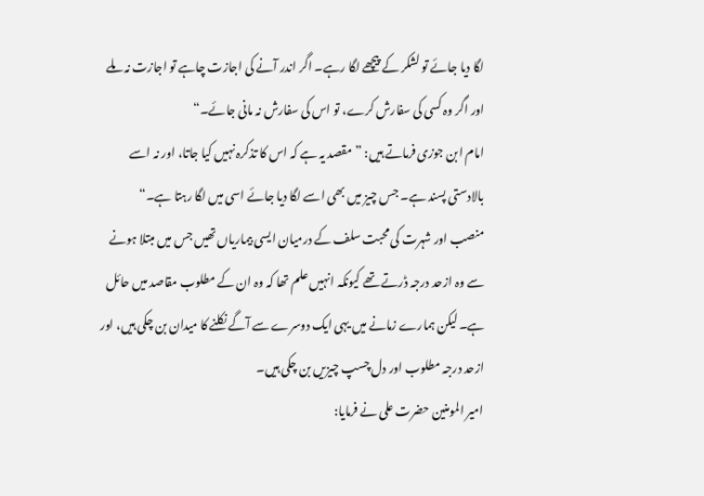لگا دیا جائے تو لشکر کے پیچھے لگا رہے۔ اگر اندر آنے کی اجازت چاہے تو اجازت نہ ملے اور اگر وہ کسی کی سفارش کرے، تو اس کی سفارش نہ مانی جائے۔“
امام ابن جوزی فرماتے ہیں: ”مقصد یہ ہے کہ اس کا تذکرہ نہیں کیا جاتا، اور نہ اسے بالادستی پسند ہے۔ جس چیز میں بھی اسے لگا دیا جائے اسی میں لگا رہتا ہے۔“
منصب اور شہرت کی محبت سلف کے درمیان ایسی بیماریاں تھیں جس میں مبتلا ہونے سے وہ ازحد درجہ ڈرتے تھے کیونکہ انہیں علم تھا کہ وہ ان کے مطلوب مقاصد میں حائل ہے۔ لیکن ہمارے زمانے میں یہی ایک دوسرے سے آگے نکلنے کا میدان بن چکی ہیں، اور ازحد درجہ مطلوب اور دل چسپ چیزیں بن چکی ہیں۔
امیر المومنین حضرت علی نے فرمایا: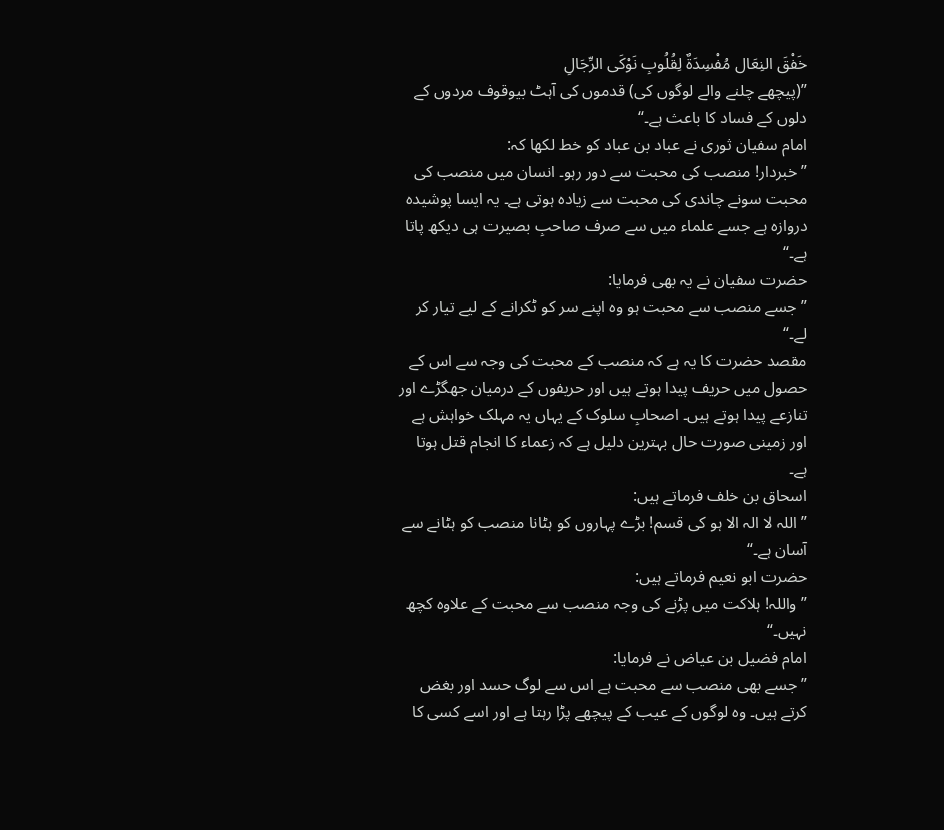خَفْقَ النِعَال مُفْسِدَةٌ لِقُلُوبِ نَوْكَى الرِّجَالِ
”(پیچھے چلنے والے لوگوں کی) قدموں کی آہٹ بیوقوف مردوں کے دلوں کے فساد کا باعث ہے۔“
امام سفیان ثوری نے عباد بن عباد کو خط لکھا کہ:
”خبردار! منصب کی محبت سے دور رہو۔ انسان میں منصب کی محبت سونے چاندی کی محبت سے زیادہ ہوتی ہے۔ یہ ایسا پوشیدہ دروازہ ہے جسے علماء میں سے صرف صاحبِ بصیرت ہی دیکھ پاتا ہے۔“
حضرت سفیان نے یہ بھی فرمایا:
”جسے منصب سے محبت ہو وہ اپنے سر کو ٹکرانے کے لیے تیار کر لے۔“
مقصد حضرت کا یہ ہے کہ منصب کے محبت کی وجہ سے اس کے حصول میں حریف پیدا ہوتے ہیں اور حریفوں کے درمیان جھگڑے اور تنازعے پیدا ہوتے ہیں۔ اصحابِ سلوک کے یہاں یہ مہلک خواہش ہے اور زمینی صورت حال بہترین دلیل ہے کہ زعماء کا انجام قتل ہوتا ہے۔
اسحاق بن خلف فرماتے ہیں:
”اللہ لا الہ الا ہو کی قسم! بڑے پہاروں کو ہٹانا منصب کو ہٹانے سے آسان ہے۔“
حضرت ابو نعیم فرماتے ہیں:
”واللہ! ہلاکت میں پڑنے کی وجہ منصب سے محبت کے علاوہ کچھ نہیں۔“
امام فضیل بن عیاض نے فرمایا:
”جسے بھی منصب سے محبت ہے اس سے لوگ حسد اور بغض کرتے ہیں۔ وہ لوگوں کے عیب کے پیچھے پڑا رہتا ہے اور اسے کسی کا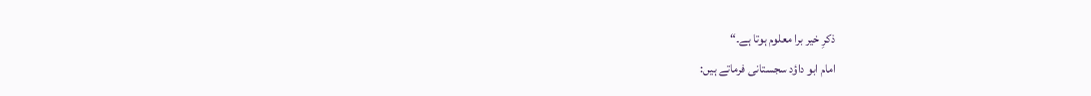ذکرِ خیر برا معلوم ہوتا ہے۔“
امام ابو داؤد سجستانی فرماتے ہیں: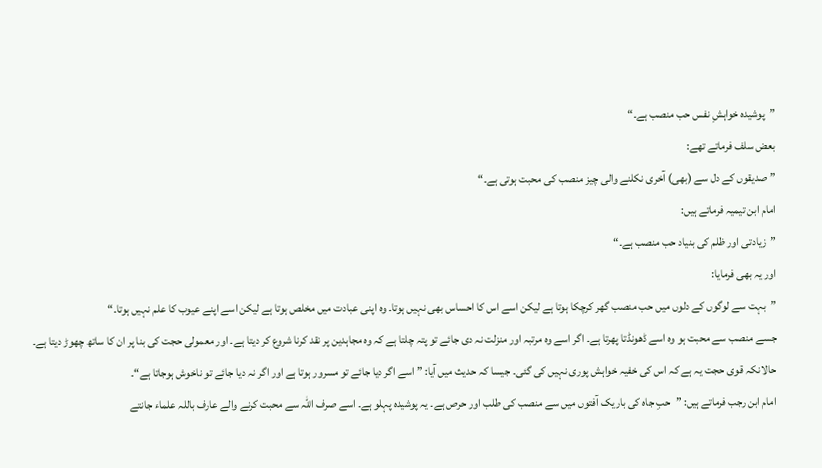”پوشیدہ خواہشِ نفس حب منصب ہے۔“
بعض سلف فرماتے تھے:
” صدیقوں کے دل سے (بھی) آخری نکلنے والی چیز منصب کی محبت ہوتی ہے۔“
امام ابن تیمیہ فرماتے ہیں:
”زیادتی اور ظلم کی بنیاد حب منصب ہے۔“
اور یہ بھی فرمایا:
”بہت سے لوگوں کے دلوں میں حب منصب گھر کرچکا ہوتا ہے لیکن اسے اس کا احساس بھی نہیں ہوتا۔ وہ اپنی عبادت میں مخلص ہوتا ہے لیکن اسے اپنے عیوب کا علم نہیں ہوتا۔“
جسے منصب سے محبت ہو وہ اسے ڈھونڈتا پھرتا ہے۔ اگر اسے وہ مرتبہ اور منزلت نہ دی جائے تو پتہ چلتا ہے کہ وہ مجاہدین پر نقد کرنا شروع کر دیتا ہے۔ اور معمولی حجت کی بنا پر ان کا ساتھ چھوڑ دیتا ہے۔ حالانکہ قوی حجت یہ ہے کہ اس کی خفیہ خواہش پوری نہیں کی گئی۔ جیسا کہ حدیث میں آیا: ” اسے اگر دیا جائے تو مسرور ہوتا ہے اور اگر نہ دیا جائے تو ناخوش ہوجاتا ہے“۔
امام ابن رجب فرماتے ہیں: ”حبِ جاہ کی باریک آفتوں میں سے منصب کی طلب اور حرص ہے۔ یہ پوشیدہ پہلو ہے۔ اسے صرف اللہ سے محبت کرنے والے عارف باللہ علماء جانتے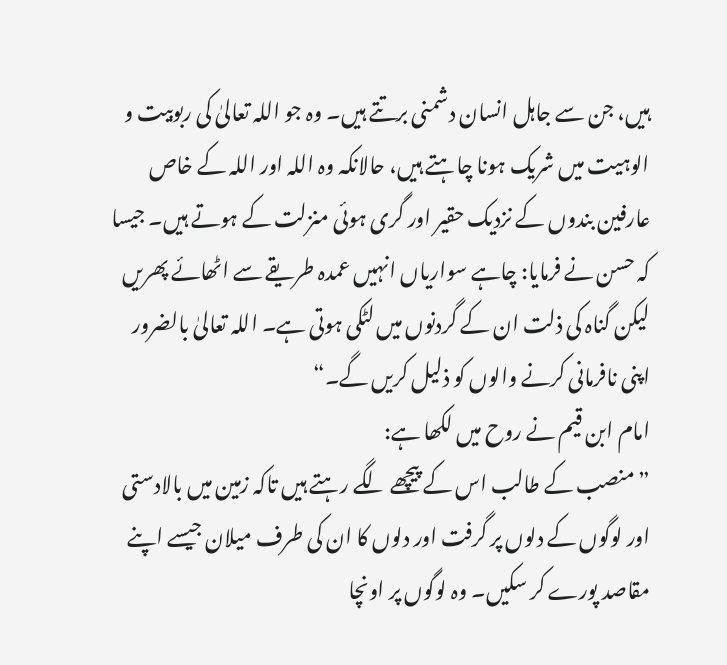ہیں، جن سے جاہل انسان دشمنی برتتے ہیں۔ وہ جو اللہ تعالیٰ کی ربوبیت و الوہیت میں شریک ہونا چاہتے ہیں، حالانکہ وہ اللہ اور اللہ کے خاص عارفین بندوں کے نزدیک حقیر اور گری ہوئی منزلت کے ہوتے ہیں۔ جیسا کہ حسن نے فرمایا: چاہے سواریاں انہیں عمدہ طریقے سے اٹھائے پھریں لیکن گناہ کی ذلت ان کے گردنوں میں لٹکی ہوتی ہے۔ اللہ تعالیٰ بالضرور اپنی نافرمانی کرنے والوں کو ذلیل کریں گے۔“
امام ابن قیم نے روح میں لکھا ہے:
”منصب کے طالب اس کے پیچھے لگے رہتے ہیں تاکہ زمین میں بالادستی اور لوگوں کے دلوں پر گرفت اور دلوں کا ان کی طرف میلان جیسے اپنے مقاصد پورے کر سکیں۔ وہ لوگوں پر اونچا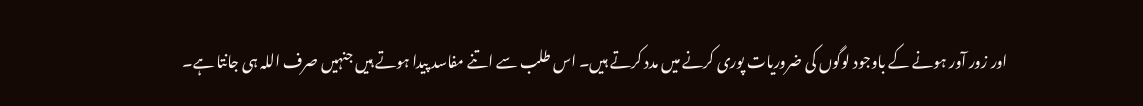اور زور آور ہونے کے باوجود لوگوں کی ضروریات پوری کرنے میں مدد کرتے ہیں۔ اس طلب سے اتنے مفاسد پیدا ہوتے ہیں جنہیں صرف اللہ ہی جانتا ہے۔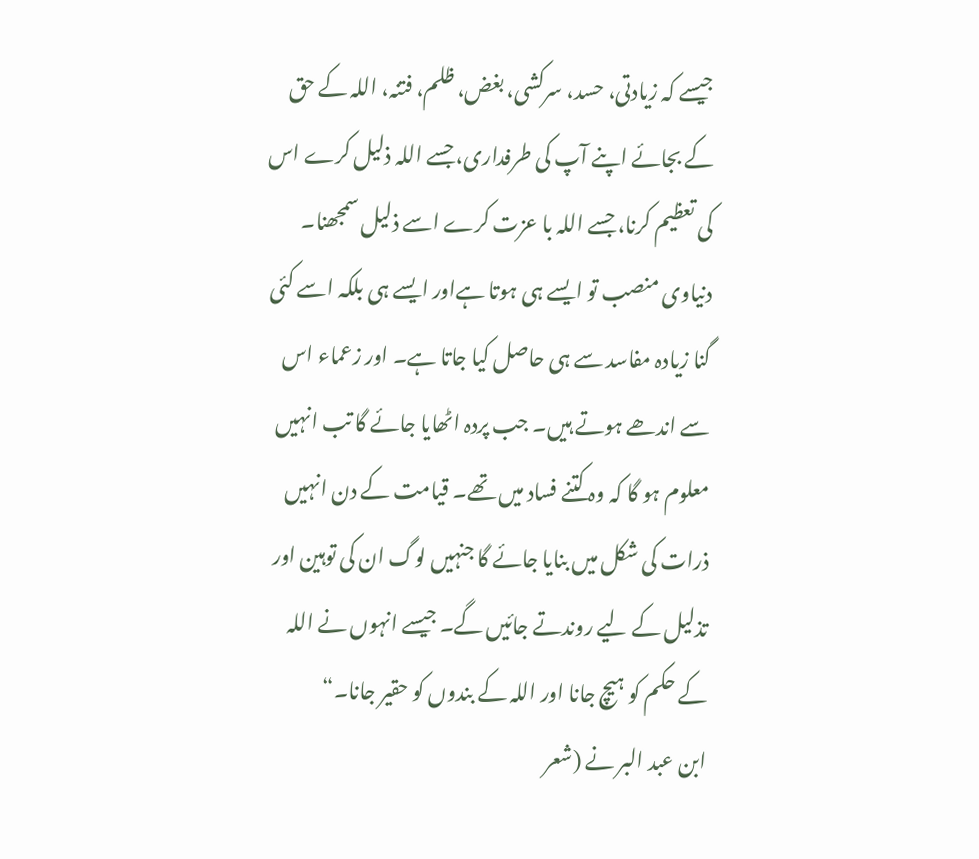جیسے کہ زیادتی، حسد، سرکشی، بغض، ظلم، فتنہ، اللہ کے حق کے بجائے اپنے آپ کی طرفداری، جسے اللہ ذلیل کرے اس کی تعظیم کرنا، جسے اللہ با عزت کرے اسے ذلیل سمجھنا۔ دنیاوی منصب تو ایسے ہی ہوتا ہےاور ایسے ہی بلکہ اسے کئی گنا زیادہ مفاسد سے ہی حاصل کیا جاتا ہے۔ اور زعماء اس سے اندھے ہوتے ہیں۔ جب پردہ اٹھایا جائے گا تب انہیں معلوم ہو گا کہ وہ کتنے فساد میں تھے۔ قیامت کے دن انہیں ذرات کی شکل میں بنایا جائے گا جنہیں لوگ ان کی توہین اور تذلیل کے لیے روندتے جائیں گے۔ جیسے انہوں نے اللہ کے حکم کو ہیچ جانا اور اللہ کے بندوں کو حقیر جانا۔“
ابن عبد البر نے (شعر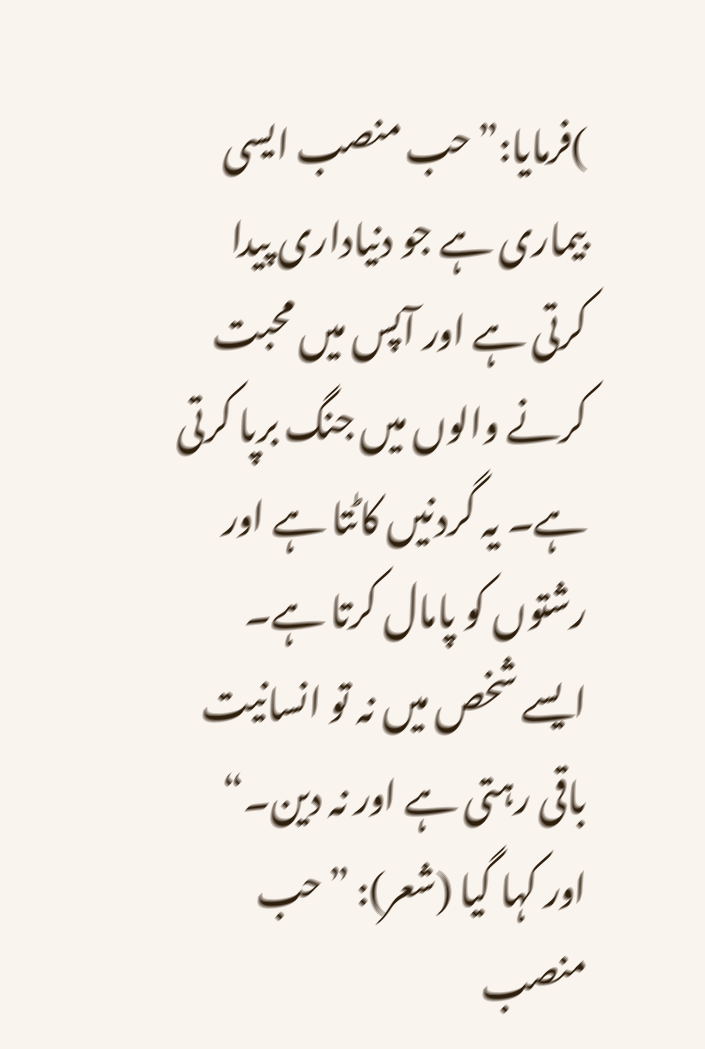)فرمایا:”حب منصب ایسی بیماری ہے جو دنیاداری پیدا کرتی ہے اور آپس میں محبت کرنے والوں میں جنگ برپا کرتی ہے۔ یہ گردنیں کاٹتا ہے اور رشتوں کو پامال کرتا ہے۔ ایسے شخص میں نہ تو انسانیت باقی رہتی ہے اور نہ دین۔“
اور کہا گیا (شعر): ”حب منصب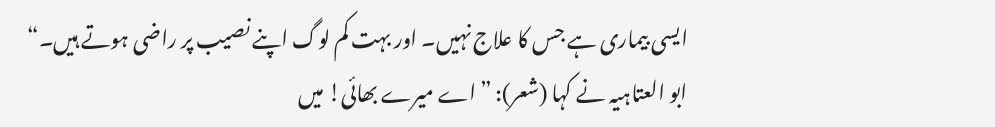ایسی بیماری ہے جس کا علاج نہیں۔ اور بہت کم لوگ اپنے نصیب پر راضی ہوتے ہیں۔“
ابو العتاہیہ نے کہا (شعر): ”اے میرے بھائی! میں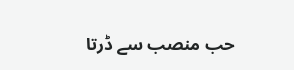حب منصب سے ڈرتا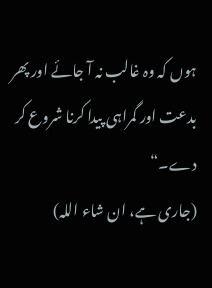ہوں کہ وہ غالب نہ آ جائے اور پھر بدعت اور گمراہی پیدا کرنا شروع کر دے۔“
(جاری ہے، ان شاء اللہ)